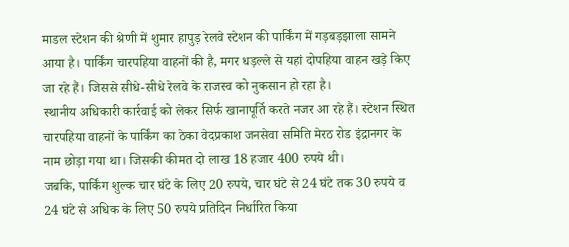माडल स्टेशन की श्रेणी में शुमार हापुड़ रेलवे स्टेशन की पार्किंग में गड़बड़झाला सामने आया है। पार्किंग चारपहिया वाहनों की है, मगर धड़ल्ले से यहां दोपहिया वाहन खड़े किए जा रहे हैं। जिससे सीधे-सीधे रेलवे के राजस्व को नुकसान हो रहा है।
स्थानीय अधिकारी कार्रवाई को लेकर सिर्फ खानापूर्ति करते नजर आ रहे हैं। स्टेशन स्थित चारपहिया वाहनों के पार्किंग का ठेका वेदप्रकाश जनसेवा समिति मेरठ रोड इंद्रानगर के नाम छोड़ा गया था। जिसकी कीमत दो लाख 18 हजार 400 रुपये थी।
जबकि, पार्किंग शुल्क चार घंटे के लिए 20 रुपये, चार घंटे से 24 घंटे तक 30 रुपये व 24 घंटे से अधिक के लिए 50 रुपये प्रतिदिन निर्धारित किया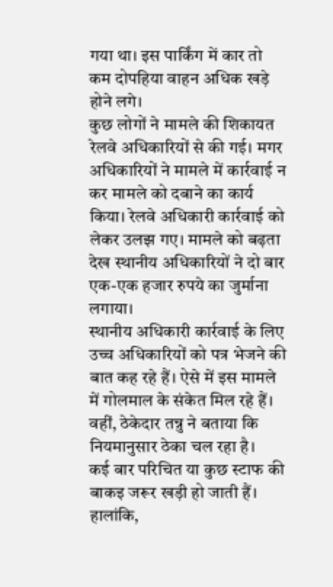गया था। इस पार्किंग में कार तो कम दोपहिया वाहन अधिक खड़े होने लगे।
कुछ लोगों ने मामले की शिकायत रेलवे अधिकारियों से की गई। मगर अधिकारियों ने मामले में कार्रवाई न कर मामले को दबाने का कार्य किया। रेलवे अधिकारी कार्रवाई को लेकर उलझ गए। मामले को बढ़ता देख स्थानीय अधिकारियों ने दो बार एक-एक हजार रुपये का जुर्माना लगाया।
स्थानीय अधिकारी कार्रवाई के लिए उच्च अधिकारियों को पत्र भेजने की बात कह रहे हैं। ऐसे में इस मामले में गोलमाल के संकेत मिल रहे हैं। वहीं, ठेकेदार तन्नु ने बताया कि नियमानुसार ठेका चल रहा है।
कई बार परिचित या कुछ स्टाफ की बाकइ जरूर खड़ी हो जाती हैं। हालांकि,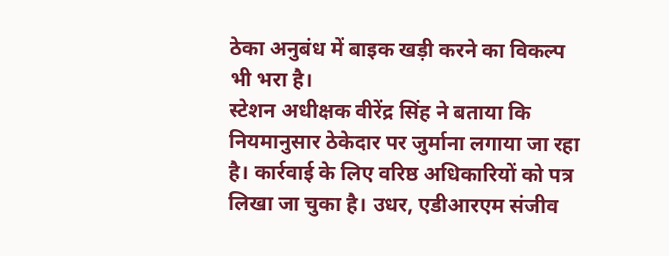ठेका अनुबंध में बाइक खड़ी करने का विकल्प भी भरा है।
स्टेशन अधीक्षक वीरेंद्र सिंह ने बताया कि नियमानुसार ठेकेदार पर जुर्माना लगाया जा रहा है। कार्रवाई के लिए वरिष्ठ अधिकारियों को पत्र लिखा जा चुका है। उधर, एडीआरएम संजीव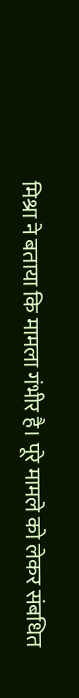मिश्रा ने बताया कि मामला गंभीर है। पूरे मामले को लेकर संबधित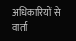अधिकारियों से वार्ता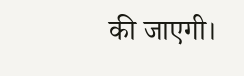की जाएगी।